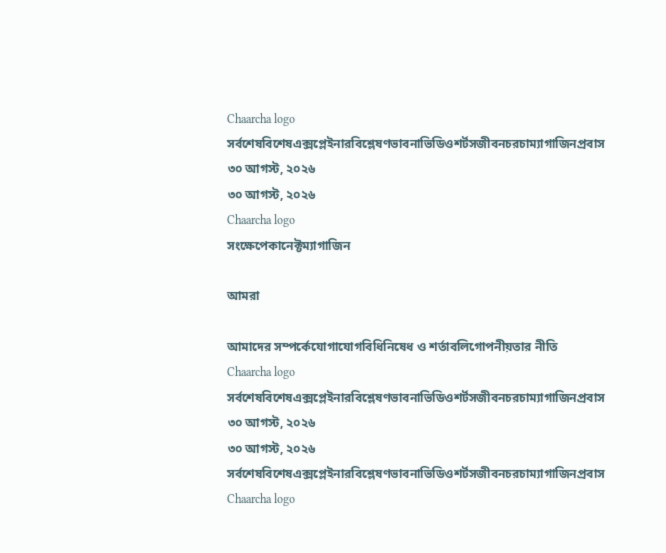Chaarcha logo
সর্বশেষবিশেষএক্সপ্লেইনারবিশ্লেষণভাবনাভিডিওশর্টসজীবনচরচাম্যাগাজিনপ্রবাস
৩০ আগস্ট, ২০২৬
৩০ আগস্ট, ২০২৬
Chaarcha logo
সংক্ষেপেকানেক্টম্যাগাজিন

আমরা

আমাদের সম্পর্কেযোগাযোগবিধিনিষেধ ও শর্তাবলিগোপনীয়তার নীতি
Chaarcha logo
সর্বশেষবিশেষএক্সপ্লেইনারবিশ্লেষণভাবনাভিডিওশর্টসজীবনচরচাম্যাগাজিনপ্রবাস
৩০ আগস্ট, ২০২৬
৩০ আগস্ট, ২০২৬
সর্বশেষবিশেষএক্সপ্লেইনারবিশ্লেষণভাবনাভিডিওশর্টসজীবনচরচাম্যাগাজিনপ্রবাস
Chaarcha logo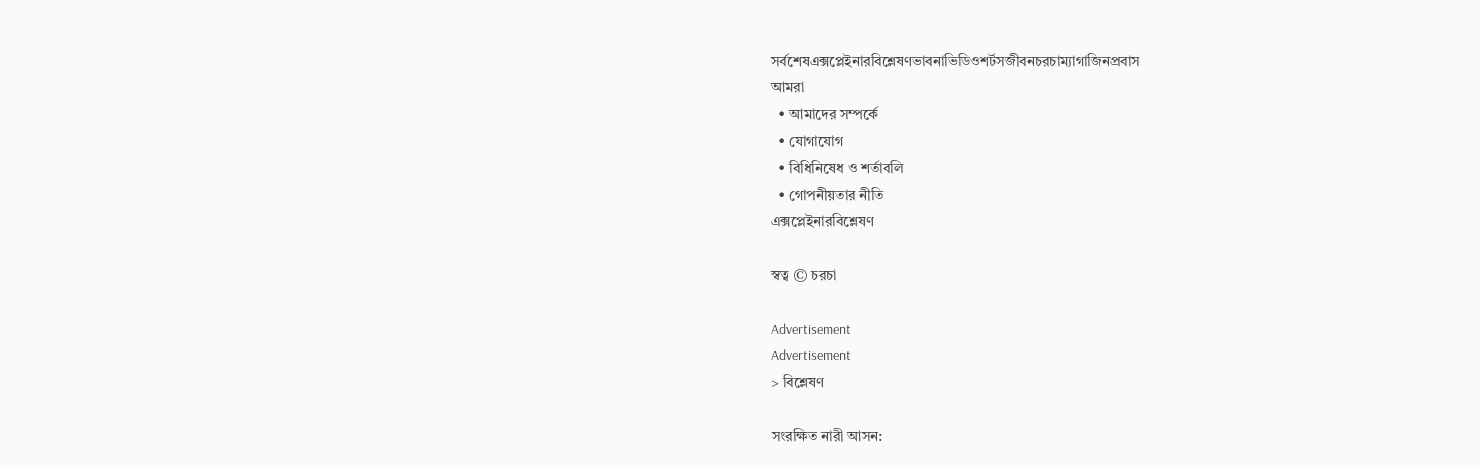সর্বশেষএক্সপ্লেইনারবিশ্লেষণভাবনাভিডিওশর্টসজীবনচরচাম্যাগাজিনপ্রবাস
আমরা
  • আমাদের সম্পর্কে
  • যোগাযোগ
  • বিধিনিষেধ ও শর্তাবলি
  • গোপনীয়তার নীতি
এক্সপ্লেইনারবিশ্লেষণ

স্বত্ব © চরচা

Advertisement
Advertisement
> বিশ্লেষণ

সংরক্ষিত নারী আসন: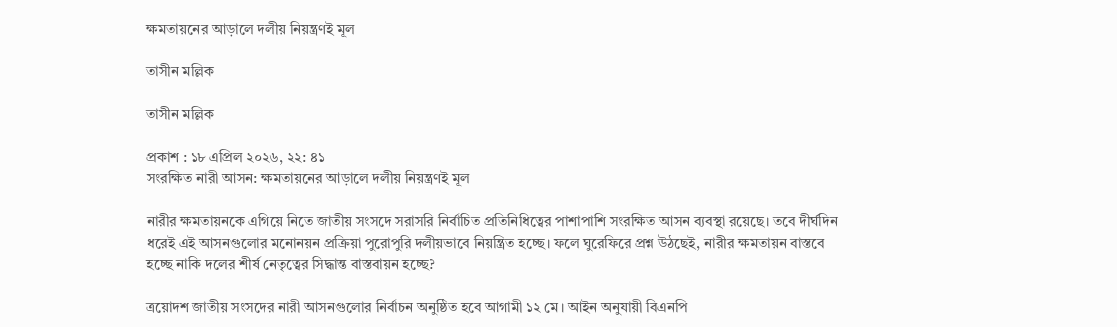ক্ষমতায়নের আড়ালে দলীয় নিয়ন্ত্রণই মূল

তাসীন মল্লিক

তাসীন মল্লিক

প্রকাশ : ১৮ এপ্রিল ২০২৬, ২২: ৪১
সংরক্ষিত নারী আসন: ক্ষমতায়নের আড়ালে দলীয় নিয়ন্ত্রণই মূল

নারীর ক্ষমতায়নকে এগিয়ে নিতে জাতীয় সংসদে সরাসরি নির্বাচিত প্রতিনিধিত্বের পাশাপাশি সংরক্ষিত আসন ব্যবস্থা রয়েছে। তবে দীর্ঘদিন ধরেই এই আসনগুলোর মনোনয়ন প্রক্রিয়া পুরোপুরি দলীয়ভাবে নিয়ন্ত্রিত হচ্ছে। ফলে ঘুরেফিরে প্রশ্ন উঠছেই, নারীর ক্ষমতায়ন বাস্তবে হচ্ছে নাকি দলের শীর্ষ নেতৃত্বের সিদ্ধান্ত বাস্তবায়ন হচ্ছে?

ত্রয়োদশ জাতীয় সংসদের নারী আসনগুলোর নির্বাচন অনুষ্ঠিত হবে আগামী ১২ মে। আইন অনুযায়ী বিএনপি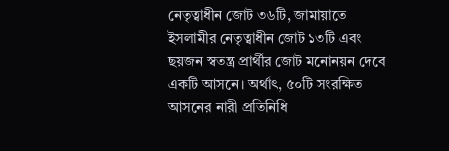নেতৃত্বাধীন জোট ৩৬টি, জামায়াতে ইসলামীর নেতৃত্বাধীন জোট ১৩টি এবং ছয়জন স্বতন্ত্র প্রার্থীর জোট মনোনয়ন দেবে একটি আসনে। অর্থাৎ, ৫০টি সংরক্ষিত আসনের নারী প্রতিনিধি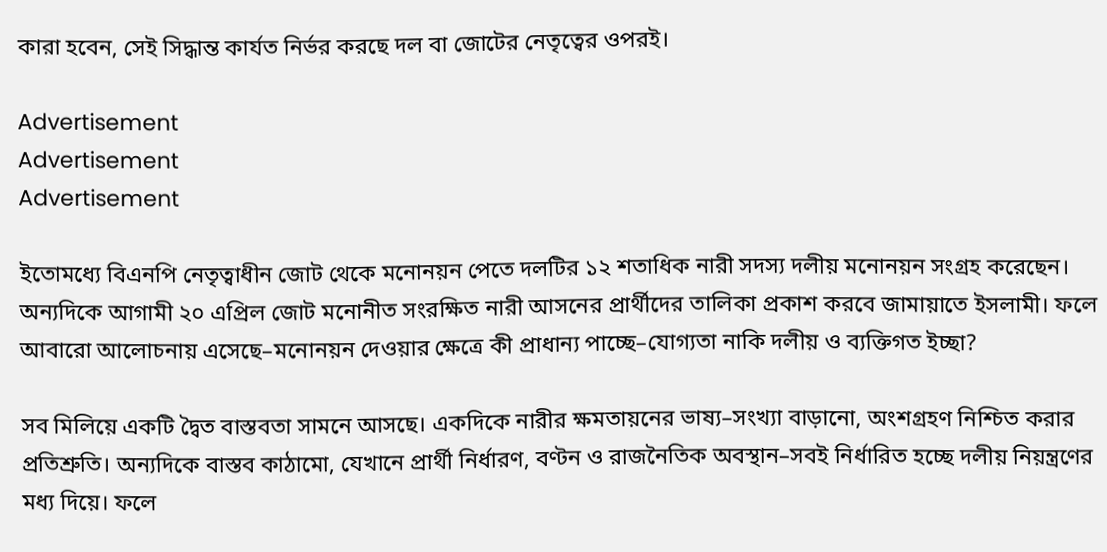কারা হবেন, সেই সিদ্ধান্ত কার্যত নির্ভর করছে দল বা জোটের নেতৃত্বের ওপরই।

Advertisement
Advertisement
Advertisement

ইতোমধ্যে বিএনপি নেতৃত্বাধীন জোট থেকে মনোনয়ন পেতে দলটির ১২ শতাধিক নারী সদস্য দলীয় মনোনয়ন সংগ্রহ করেছেন। অন্যদিকে আগামী ২০ এপ্রিল জোট মনোনীত সংরক্ষিত নারী আসনের প্রার্থীদের তালিকা প্রকাশ করবে জামায়াতে ইসলামী। ফলে আবারো আলোচনায় এসেছে–মনোনয়ন দেওয়ার ক্ষেত্রে কী প্রাধান্য পাচ্ছে–যোগ্যতা নাকি দলীয় ও ব্যক্তিগত ইচ্ছা?

সব মিলিয়ে একটি দ্বৈত বাস্তবতা সামনে আসছে। একদিকে নারীর ক্ষমতায়নের ভাষ্য–সংখ্যা বাড়ানো, অংশগ্রহণ নিশ্চিত করার প্রতিশ্রুতি। অন্যদিকে বাস্তব কাঠামো, যেখানে প্রার্থী নির্ধারণ, বণ্টন ও রাজনৈতিক অবস্থান–সবই নির্ধারিত হচ্ছে দলীয় নিয়ন্ত্রণের মধ্য দিয়ে। ফলে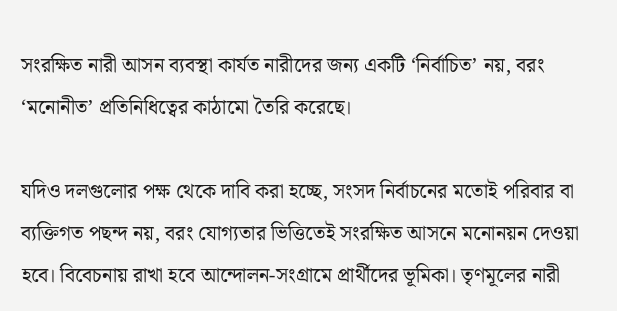সংরক্ষিত নারী আসন ব্যবস্থা কার্যত নারীদের জন্য একটি ‘নির্বাচিত’ নয়, বরং ‘মনোনীত’ প্রতিনিধিত্বের কাঠামো তৈরি করেছে।

যদিও দলগুলোর পক্ষ থেকে দাবি করা হচ্ছে, সংসদ নির্বাচনের মতোই পরিবার বা ব্যক্তিগত পছন্দ নয়, বরং যোগ্যতার ভিত্তিতেই সংরক্ষিত আসনে মনোনয়ন দেওয়া হবে। বিবেচনায় রাখা হবে আন্দোলন-সংগ্রামে প্রার্থীদের ভূমিকা। তৃণমূলের নারী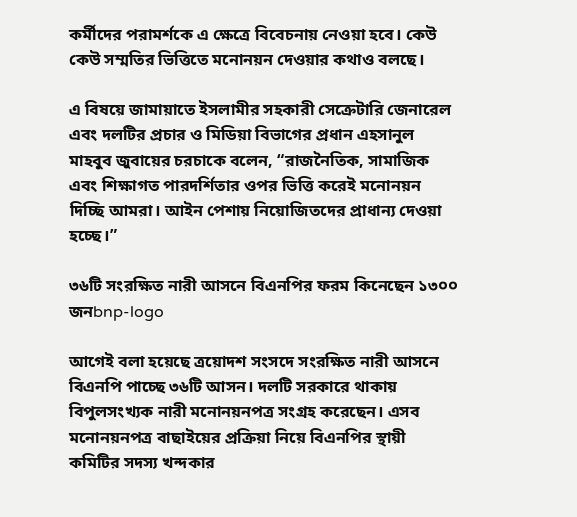কর্মীদের পরামর্শকে এ ক্ষেত্রে বিবেচনায় নেওয়া হবে। কেউ কেউ সম্মতির ভিত্তিতে মনোনয়ন দেওয়ার কথাও বলছে।

এ বিষয়ে জামায়াতে ইসলামীর সহকারী সেক্রেটারি জেনারেল এবং দলটির প্রচার ও মিডিয়া বিভাগের প্রধান এহসানুল মাহবুব জুবায়ের চরচাকে বলেন, “রাজনৈতিক, সামাজিক এবং শিক্ষাগত পারদর্শিতার ওপর ভিত্তি করেই মনোনয়ন দিচ্ছি আমরা। আইন পেশায় নিয়োজিতদের প্রাধান্য দেওয়া হচ্ছে।”

৩৬টি সংরক্ষিত নারী আসনে বিএনপির ফরম কিনেছেন ১৩০০ জনbnp-logo

আগেই বলা হয়েছে ত্রয়োদশ সংসদে সংরক্ষিত নারী আসনে বিএনপি পাচ্ছে ৩৬টি আসন। দলটি সরকারে থাকায় বিপুলসংখ্যক নারী মনোনয়নপত্র সংগ্রহ করেছেন। এসব মনোনয়নপত্র বাছাইয়ের প্রক্রিয়া নিয়ে বিএনপির স্থায়ী কমিটির সদস্য খন্দকার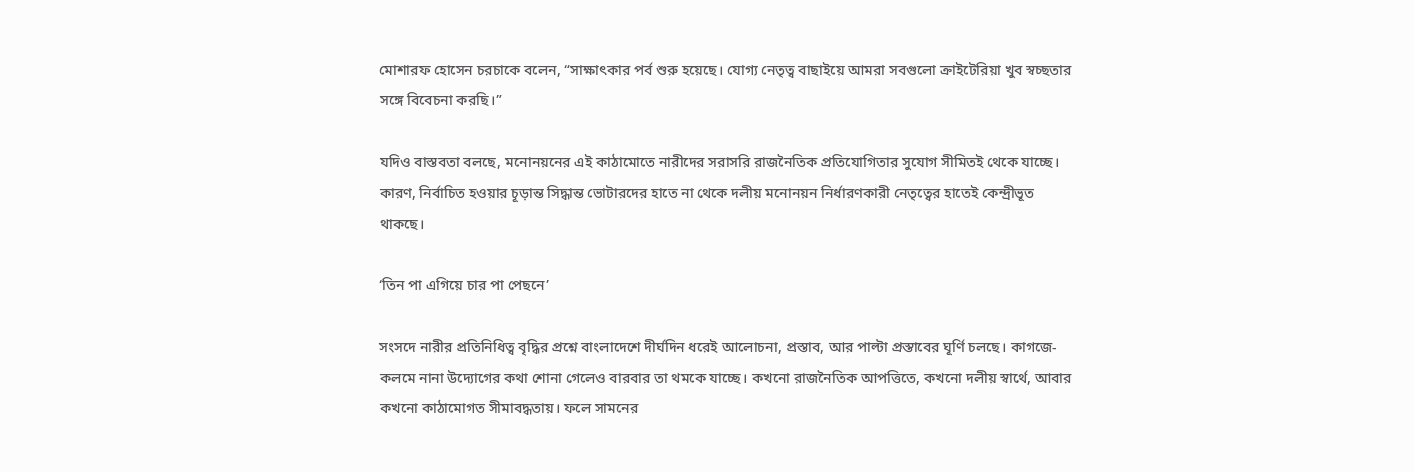মোশারফ হোসেন চরচাকে বলেন, “সাক্ষাৎকার পর্ব শুরু হয়েছে। যোগ্য নেতৃত্ব বাছাইয়ে আমরা সবগুলো ক্রাইটেরিয়া খুব স্বচ্ছতার সঙ্গে বিবেচনা করছি।”

যদিও বাস্তবতা বলছে, মনোনয়নের এই কাঠামোতে নারীদের সরাসরি রাজনৈতিক প্রতিযোগিতার সুযোগ সীমিতই থেকে যাচ্ছে। কারণ, নির্বাচিত হওয়ার চূড়ান্ত সিদ্ধান্ত ভোটারদের হাতে না থেকে দলীয় মনোনয়ন নির্ধারণকারী নেতৃত্বের হাতেই কেন্দ্রীভূত থাকছে।

‘তিন পা এগিয়ে চার পা পেছনে’

সংসদে নারীর প্রতিনিধিত্ব বৃদ্ধির প্রশ্নে বাংলাদেশে দীর্ঘদিন ধরেই আলোচনা, প্রস্তাব, আর পাল্টা প্রস্তাবের ঘূর্ণি চলছে। কাগজে-কলমে নানা উদ্যোগের কথা শোনা গেলেও বারবার তা থমকে যাচ্ছে। কখনো রাজনৈতিক আপত্তিতে, কখনো দলীয় স্বার্থে, আবার কখনো কাঠামোগত সীমাবদ্ধতায়। ফলে সামনের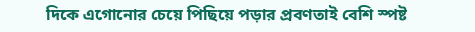দিকে এগোনোর চেয়ে পিছিয়ে পড়ার প্রবণতাই বেশি স্পষ্ট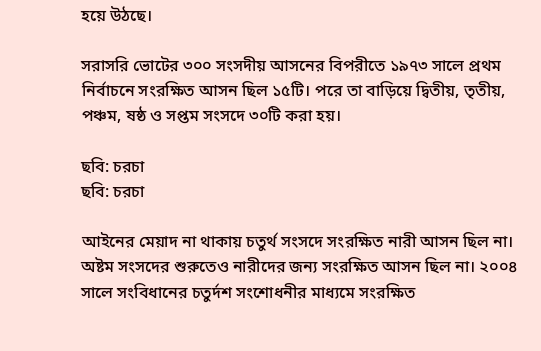হয়ে উঠছে।

সরাসরি ভোটের ৩০০ সংসদীয় আসনের বিপরীতে ১৯৭৩ সালে প্রথম নির্বাচনে সংরক্ষিত আসন ছিল ১৫টি। পরে তা বাড়িয়ে দ্বিতীয়, তৃতীয়, পঞ্চম, ষষ্ঠ ও সপ্তম সংসদে ৩০টি করা হয়।

ছবি: চরচা
ছবি: চরচা

আইনের মেয়াদ না থাকায় চতুর্থ সংসদে সংরক্ষিত নারী আসন ছিল না। অষ্টম সংসদের শুরুতেও নারীদের জন্য সংরক্ষিত আসন ছিল না। ২০০৪ সালে সংবিধানের চতুর্দশ সংশোধনীর মাধ্যমে সংরক্ষিত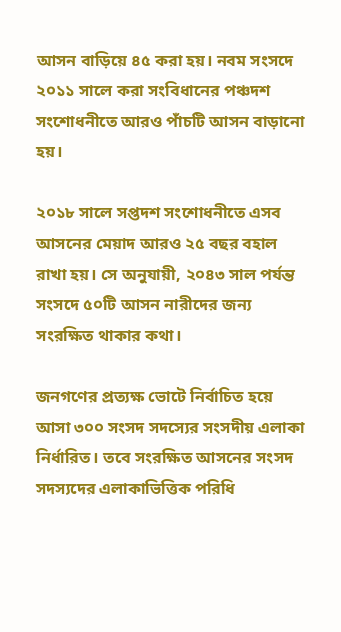আসন বাড়িয়ে ৪৫ করা হয়। নবম সংসদে ২০১১ সালে করা সংবিধানের পঞ্চদশ সংশোধনীতে আরও পাঁচটি আসন বাড়ানো হয়।

২০১৮ সালে সপ্তদশ সংশোধনীতে এসব আসনের মেয়াদ আরও ২৫ বছর বহাল রাখা হয়। সে অনুযায়ী, ২০৪৩ সাল পর্যন্ত সংসদে ৫০টি আসন নারীদের জন্য সংরক্ষিত থাকার কথা।

জনগণের প্রত্যক্ষ ভোটে নির্বাচিত হয়ে আসা ৩০০ সংসদ সদস্যের সংসদীয় এলাকা নির্ধারিত। তবে সংরক্ষিত আসনের সংসদ সদস্যদের এলাকাভিত্তিক পরিধি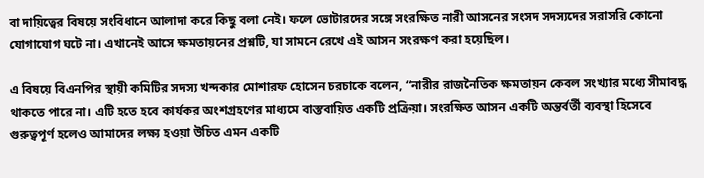বা দায়িত্বের বিষয়ে সংবিধানে আলাদা করে কিছু বলা নেই। ফলে ভোটারদের সঙ্গে সংরক্ষিত নারী আসনের সংসদ সদস্যদের সরাসরি কোনো যোগাযোগ ঘটে না। এখানেই আসে ক্ষমতায়নের প্রশ্নটি, যা সামনে রেখে এই আসন সংরক্ষণ করা হয়েছিল।

এ বিষয়ে বিএনপির স্থায়ী কমিটির সদস্য খন্দকার মোশারফ হোসেন চরচাকে বলেন, “নারীর রাজনৈতিক ক্ষমতায়ন কেবল সংখ্যার মধ্যে সীমাবদ্ধ থাকতে পারে না। এটি হতে হবে কার্যকর অংশগ্রহণের মাধ্যমে বাস্তবায়িত একটি প্রক্রিয়া। সংরক্ষিত আসন একটি অন্তর্বর্তী ব্যবস্থা হিসেবে গুরুত্বপূর্ণ হলেও আমাদের লক্ষ্য হওয়া উচিত এমন একটি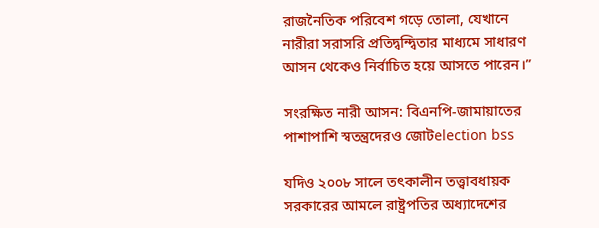রাজনৈতিক পরিবেশ গড়ে তোলা, যেখানে নারীরা সরাসরি প্রতিদ্বন্দ্বিতার মাধ্যমে সাধারণ আসন থেকেও নির্বাচিত হয়ে আসতে পারেন।”

সংরক্ষিত নারী আসন: বিএনপি-জামায়াতের পাশাপাশি স্বতন্ত্রদেরও জোটelection bss

যদিও ২০০৮ সালে তৎকালীন তত্ত্বাবধায়ক সরকারের আমলে রাষ্ট্রপতির অধ্যাদেশের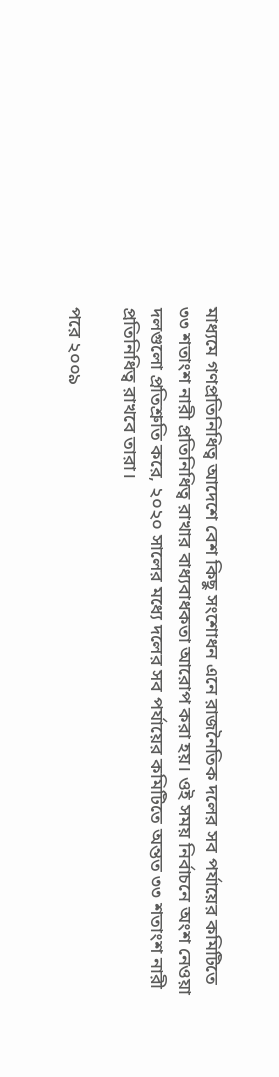মাধ্যমে গণপ্রতিনিধিত্ব আদেশে বেশ কিছু সংশোধন এনে রাজনৈতিক দলের সব পর্যায়ের কমিটিতে ৩৩ শতাংশ নারী প্রতিনিধিত্ব রাখার বাধ্যবাধকতা আরোপ করা হয়। ওই সময় নির্বাচনে অংশ নেওয়া দলগুলো প্রতিশ্রুতি করে, ২০২০ সালের মধ্যে দলের সব পর্যায়ের কমিটিতে অন্তত ৩৩ শতাংশ নারী প্রতিনিধিত্ব রাখবে তারা।

পরে ২০০৯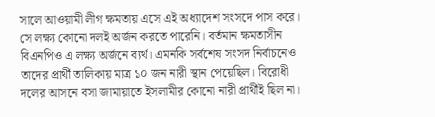সালে আওয়ামী লীগ ক্ষমতায় এসে এই অধ্যাদেশ সংসদে পাস করে। সে লক্ষ্য কোনো দলই অর্জন করতে পারেনি। বর্তমান ক্ষমতাসীন বিএনপিও এ লক্ষ্য অর্জনে ব্যর্থ। এমনকি সর্বশেষ সংসদ নির্বাচনেও তাদের প্রার্থী তালিকায় মাত্র ১০ জন নারী স্থান পেয়েছিল। বিরোধী দলের আসনে বসা জামায়াতে ইসলামীর কোনো নারী প্রার্থীই ছিল না।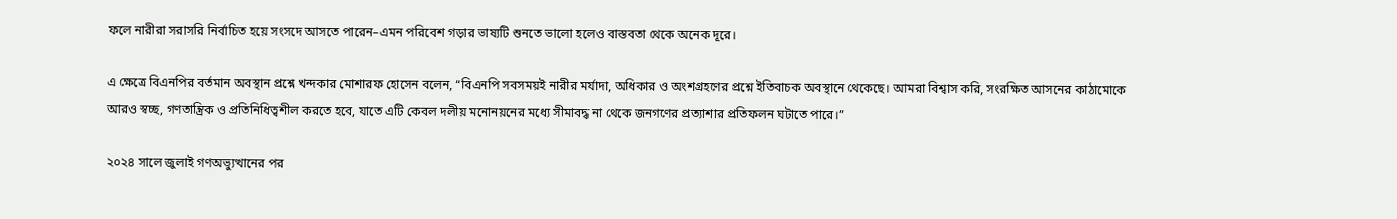ফলে নারীরা সরাসরি নির্বাচিত হয়ে সংসদে আসতে পারেন–এমন পরিবেশ গড়ার ভাষ্যটি শুনতে ভালো হলেও বাস্তবতা থেকে অনেক দূরে।

এ ক্ষেত্রে বিএনপির বর্তমান অবস্থান প্রশ্নে খন্দকার মোশারফ হোসেন বলেন, “বিএনপি সবসময়ই নারীর মর্যাদা, অধিকার ও অংশগ্রহণের প্রশ্নে ইতিবাচক অবস্থানে থেকেছে। আমরা বিশ্বাস করি, সংরক্ষিত আসনের কাঠামোকে আরও স্বচ্ছ, গণতান্ত্রিক ও প্রতিনিধিত্বশীল করতে হবে, যাতে এটি কেবল দলীয় মনোনয়নের মধ্যে সীমাবদ্ধ না থেকে জনগণের প্রত্যাশার প্রতিফলন ঘটাতে পারে।”

২০২৪ সালে জুলাই গণঅভ্যুত্থানের পর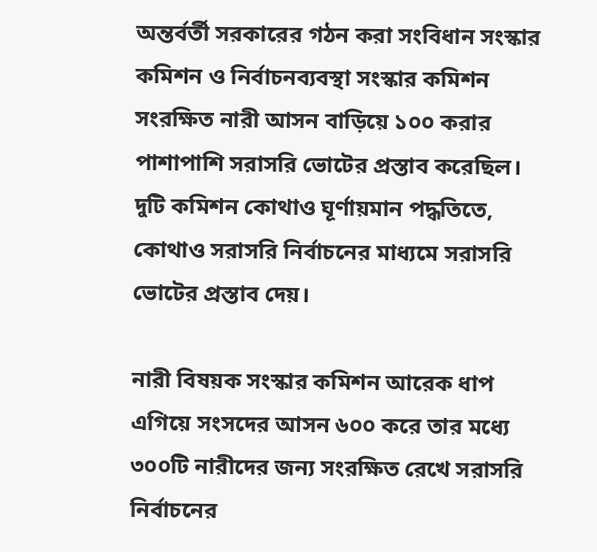অন্তর্বর্তী সরকারের গঠন করা সংবিধান সংস্কার কমিশন ও নির্বাচনব্যবস্থা সংস্কার কমিশন সংরক্ষিত নারী আসন বাড়িয়ে ১০০ করার পাশাপাশি সরাসরি ভোটের প্রস্তাব করেছিল। দুটি কমিশন কোথাও ঘূর্ণায়মান পদ্ধতিতে, কোথাও সরাসরি নির্বাচনের মাধ্যমে সরাসরি ভোটের প্রস্তাব দেয়।

নারী বিষয়ক সংস্কার কমিশন আরেক ধাপ এগিয়ে সংসদের আসন ৬০০ করে তার মধ্যে ৩০০টি নারীদের জন্য সংরক্ষিত রেখে সরাসরি নির্বাচনের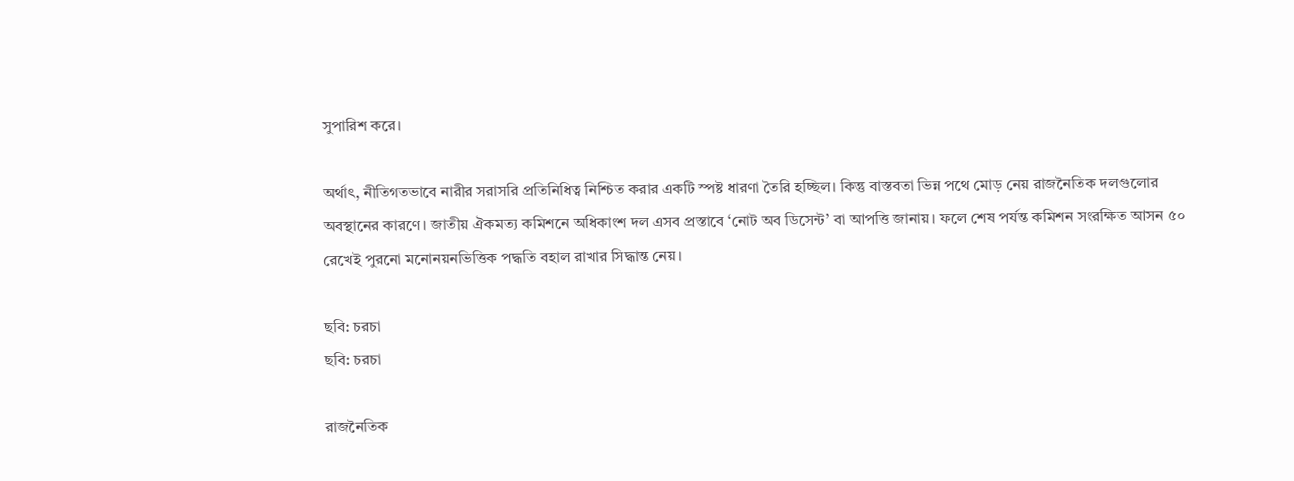সুপারিশ করে।

অর্থাৎ, নীতিগতভাবে নারীর সরাসরি প্রতিনিধিত্ব নিশ্চিত করার একটি স্পষ্ট ধারণা তৈরি হচ্ছিল। কিন্তু বাস্তবতা ভিন্ন পথে মোড় নেয় রাজনৈতিক দলগুলোর অবস্থানের কারণে। জাতীয় ঐকমত্য কমিশনে অধিকাংশ দল এসব প্রস্তাবে ‘নোট অব ডিসেন্ট’ বা আপত্তি জানায়। ফলে শেষ পর্যন্ত কমিশন সংরক্ষিত আসন ৫০ রেখেই পুরনো মনোনয়নভিত্তিক পদ্ধতি বহাল রাখার সিদ্ধান্ত নেয়।

ছবি: চরচা
ছবি: চরচা

রাজনৈতিক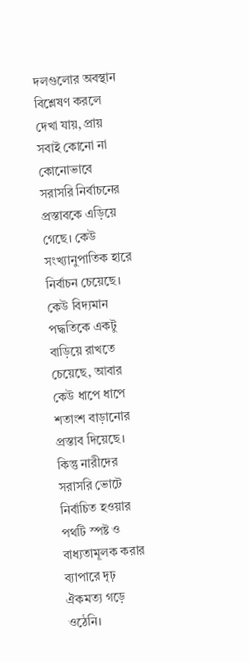দলগুলোর অবস্থান বিশ্লেষণ করলে দেখা যায়, প্রায় সবাই কোনো না কোনোভাবে সরাসরি নির্বাচনের প্রস্তাবকে এড়িয়ে গেছে। কেউ সংখ্যানুপাতিক হারে নির্বাচন চেয়েছে। কেউ বিদ্যমান পদ্ধতিকে একটু বাড়িয়ে রাখতে চেয়েছে, আবার কেউ ধাপে ধাপে শতাংশ বাড়ানোর প্রস্তাব দিয়েছে। কিন্তু নারীদের সরাসরি ভোটে নির্বাচিত হওয়ার পথটি স্পষ্ট ও বাধ্যতামূলক করার ব্যাপারে দৃঢ় ঐকমত্য গড়ে ওঠেনি।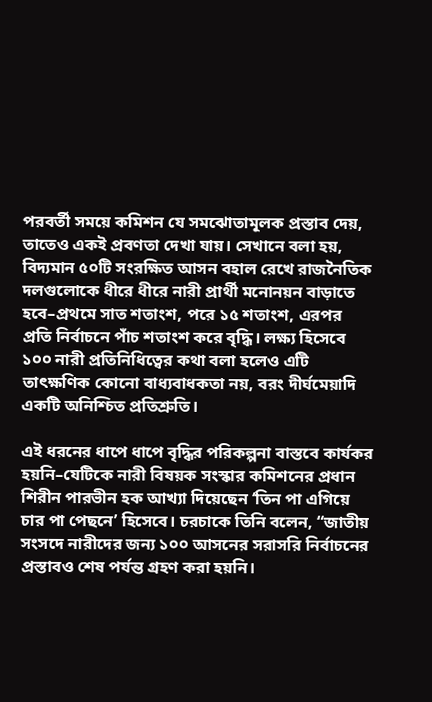পরবর্তী সময়ে কমিশন যে সমঝোতামূলক প্রস্তাব দেয়, তাতেও একই প্রবণতা দেখা যায়। সেখানে বলা হয়, বিদ্যমান ৫০টি সংরক্ষিত আসন বহাল রেখে রাজনৈতিক দলগুলোকে ধীরে ধীরে নারী প্রার্থী মনোনয়ন বাড়াতে হবে–প্রথমে সাত শতাংশ, পরে ১৫ শতাংশ, এরপর প্রতি নির্বাচনে পাঁচ শতাংশ করে বৃদ্ধি। লক্ষ্য হিসেবে ১০০ নারী প্রতিনিধিত্বের কথা বলা হলেও এটি তাৎক্ষণিক কোনো বাধ্যবাধকতা নয়, বরং দীর্ঘমেয়াদি একটি অনিশ্চিত প্রতিশ্রুতি।

এই ধরনের ধাপে ধাপে বৃদ্ধির পরিকল্পনা বাস্তবে কার্যকর হয়নি–যেটিকে নারী বিষয়ক সংস্কার কমিশনের প্রধান শিরীন পারভীন হক আখ্যা দিয়েছেন ‘তিন পা এগিয়ে চার পা পেছনে’ হিসেবে। চরচাকে তিনি বলেন, “জাতীয় সংসদে নারীদের জন্য ১০০ আসনের সরাসরি নির্বাচনের প্রস্তাবও শেষ পর্যন্ত গ্রহণ করা হয়নি।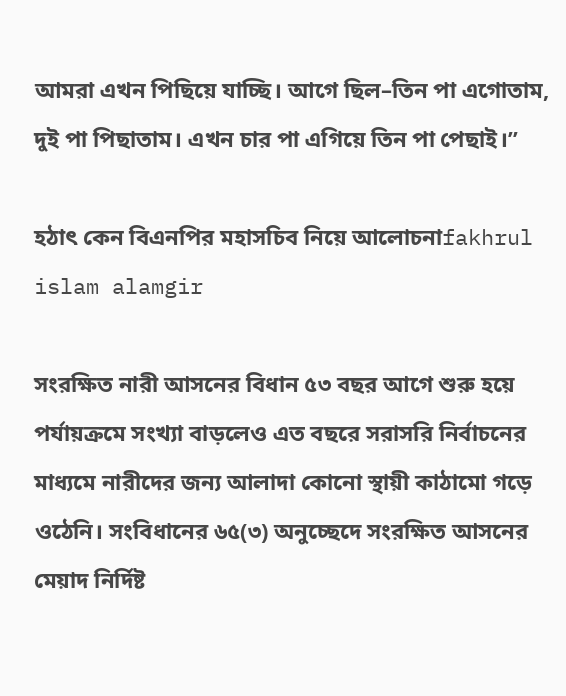আমরা এখন পিছিয়ে যাচ্ছি। আগে ছিল–তিন পা এগোতাম, দুই পা পিছাতাম। এখন চার পা এগিয়ে তিন পা পেছাই।”

হঠাৎ কেন বিএনপির মহাসচিব নিয়ে আলোচনাfakhrul islam alamgir

সংরক্ষিত নারী আসনের বিধান ৫৩ বছর আগে শুরু হয়ে পর্যায়ক্রমে সংখ্যা বাড়লেও এত বছরে সরাসরি নির্বাচনের মাধ্যমে নারীদের জন্য আলাদা কোনো স্থায়ী কাঠামো গড়ে ওঠেনি। সংবিধানের ৬৫(৩) অনুচ্ছেদে সংরক্ষিত আসনের মেয়াদ নির্দিষ্ট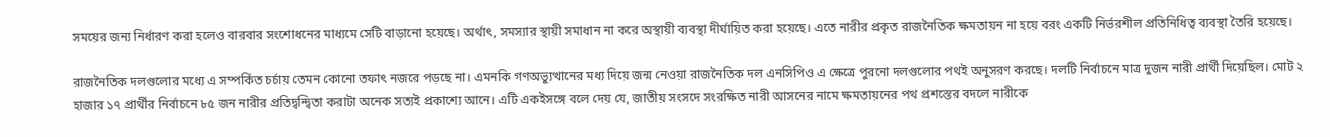সময়ের জন্য নির্ধারণ করা হলেও বারবার সংশোধনের মাধ্যমে সেটি বাড়ানো হয়েছে। অর্থাৎ, সমস্যার স্থায়ী সমাধান না করে অস্থায়ী ব্যবস্থা দীর্ঘায়িত করা হয়েছে। এতে নারীর প্রকৃত রাজনৈতিক ক্ষমতায়ন না হয়ে বরং একটি নির্ভরশীল প্রতিনিধিত্ব ব্যবস্থা তৈরি হয়েছে।

রাজনৈতিক দলগুলোর মধ্যে এ সম্পর্কিত চর্চায় তেমন কোনো তফাৎ নজরে পড়ছে না। এমনকি গণঅভ্যুত্থানের মধ্য দিয়ে জন্ম নেওয়া রাজনৈতিক দল এনসিপিও এ ক্ষেত্রে পুরনো দলগুলোর পথই অনুসরণ করছে। দলটি নির্বাচনে মাত্র দুজন নারী প্রার্থী দিয়েছিল। মোট ২ হাজার ১৭ প্রার্থীর নির্বাচনে ৮৫ জন নারীর প্রতিদ্বন্দ্বিতা করাটা অনেক সত্যই প্রকাশ্যে আনে। এটি একইসঙ্গে বলে দেয় যে, জাতীয় সংসদে সংরক্ষিত নারী আসনের নামে ক্ষমতায়নের পথ প্রশস্তের বদলে নারীকে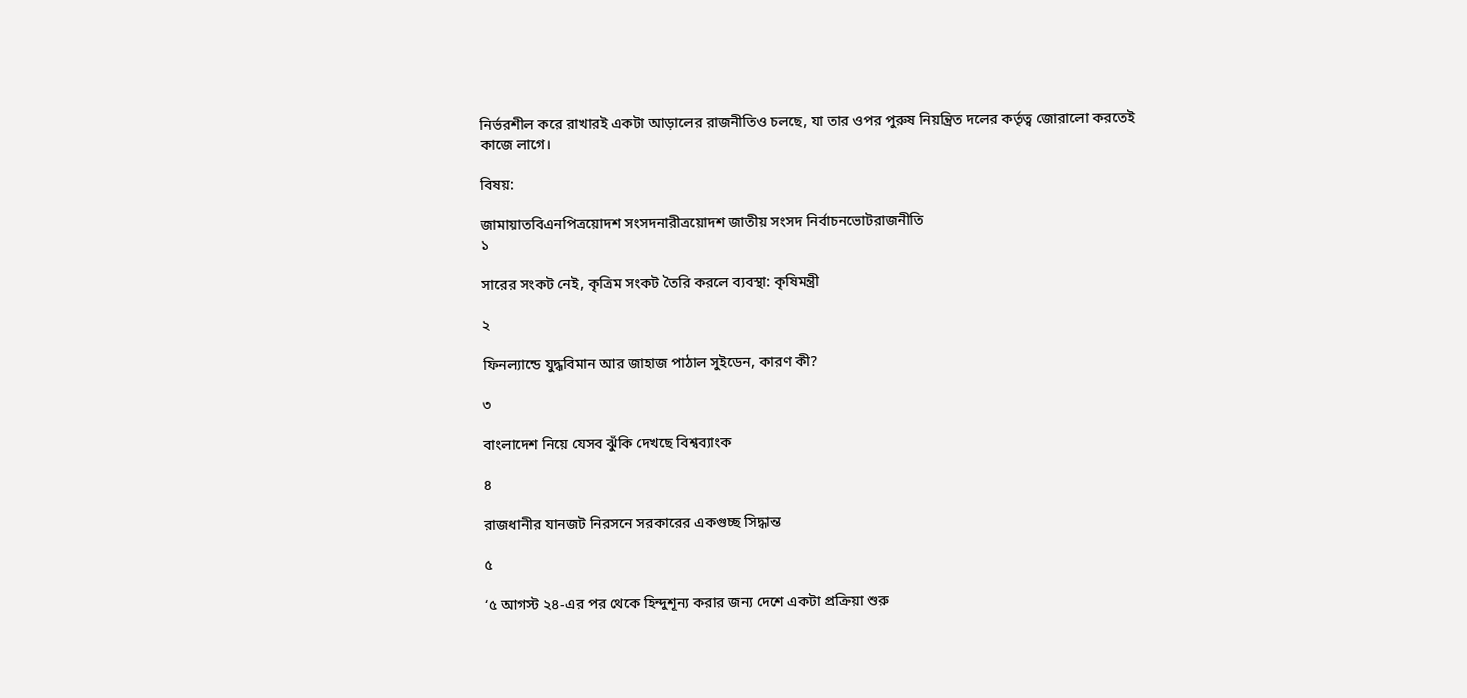নির্ভরশীল করে রাখারই একটা আড়ালের রাজনীতিও চলছে, যা তার ওপর পুরুষ নিয়ন্ত্রিত দলের কর্তৃত্ব জোরালো করতেই কাজে লাগে।

বিষয়:

জামায়াতবিএনপিত্রয়োদশ সংসদনারীত্রয়োদশ জাতীয় সংসদ নির্বাচনভোটরাজনীতি
১

সারের সংকট নেই, কৃত্রিম সংকট তৈরি করলে ব্যবস্থা: কৃষিমন্ত্রী

২

ফিনল্যান্ডে যুদ্ধবিমান আর জাহাজ পাঠাল সুইডেন, কারণ কী?

৩

বাংলাদেশ নিয়ে যেসব ঝুঁকি দেখছে বিশ্বব্যাংক

৪

রাজধানীর যানজট নিরসনে সরকারের একগুচ্ছ সিদ্ধান্ত

৫

‘৫ আগস্ট ২৪-এর পর থেকে হিন্দুশূন্য করার জন্য দেশে একটা প্রক্রিয়া শুরু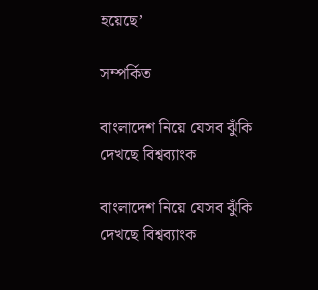হয়েছে’

সম্পর্কিত

বাংলাদেশ নিয়ে যেসব ঝুঁকি দেখছে বিশ্বব্যাংক

বাংলাদেশ নিয়ে যেসব ঝুঁকি দেখছে বিশ্বব্যাংক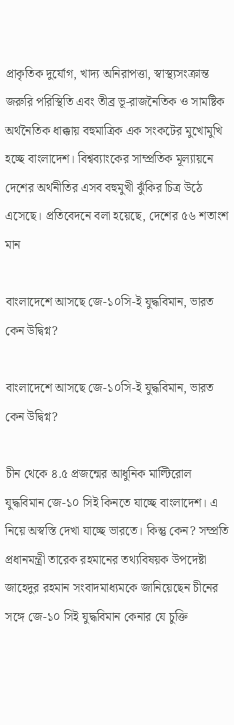প্রাকৃতিক দুর্যোগ, খাদ্য অনিরাপত্তা, স্বাস্থ্যসংক্রান্ত জরুরি পরিস্থিতি এবং তীব্র ভূ-রাজনৈতিক ও সামষ্টিক অর্থনৈতিক ধাক্কায় বহুমাত্রিক এক সংকটের মুখোমুখি হচ্ছে বাংলাদেশ। বিশ্বব্যাংকের সাম্প্রতিক মূল্যায়নে দেশের অর্থনীতির এসব বহুমুখী ঝুঁকির চিত্র উঠে এসেছে। প্রতিবেদনে বলা হয়েছে, দেশের ৫৬ শতাংশ মান

বাংলাদেশে আসছে জে-১০সি-ই যুদ্ধবিমান, ভারত কেন উদ্বিগ্ন?

বাংলাদেশে আসছে জে-১০সি-ই যুদ্ধবিমান, ভারত কেন উদ্বিগ্ন?

চীন থেকে ৪.৫ প্রজন্মের আধুনিক মাল্টিরোল যুদ্ধবিমান জে-১০ সিই কিনতে যাচ্ছে বাংলাদেশ। এ নিয়ে অস্বস্তি দেখা যাচ্ছে ভারতে। কিন্তু কেন? সম্প্রতি প্রধানমন্ত্রী তারেক রহমানের তথ্যবিষয়ক উপদেষ্টা জাহেদুর রহমান সংবাদমাধ্যমকে জানিয়েছেন চীনের সঙ্গে জে-১০ সিই যুদ্ধবিমান কেনার যে চুক্তি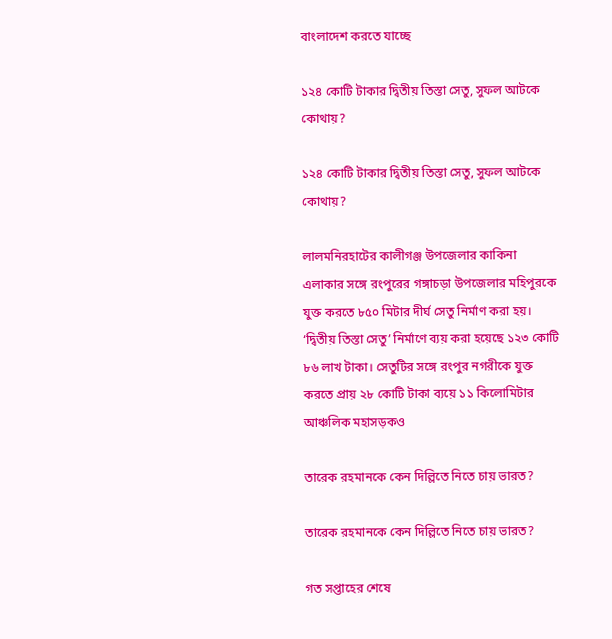বাংলাদেশ করতে যাচ্ছে

১২৪ কোটি টাকার দ্বিতীয় তিস্তা সেতু, সুফল আটকে কোথায়?

১২৪ কোটি টাকার দ্বিতীয় তিস্তা সেতু, সুফল আটকে কোথায়?

লালমনিরহাটের কালীগঞ্জ উপজেলার কাকিনা এলাকার সঙ্গে রংপুরের গঙ্গাচড়া উপজেলার মহিপুরকে যুক্ত করতে ৮৫০ মিটার দীর্ঘ সেতু নির্মাণ করা হয়। ‘দ্বিতীয় তিস্তা সেতু’ নির্মাণে ব্যয় করা হয়েছে ১২৩ কোটি ৮৬ লাখ টাকা। সেতুটির সঙ্গে রংপুর নগরীকে যুক্ত করতে প্রায় ২৮ কোটি টাকা ব্যয়ে ১১ কিলোমিটার আঞ্চলিক মহাসড়কও

তারেক রহমানকে কেন দিল্লিতে নিতে চায় ভারত?

তারেক রহমানকে কেন দিল্লিতে নিতে চায় ভারত?

গত সপ্তাহের শেষে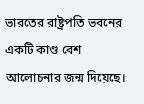ভারতের রাষ্ট্রপতি ভবনের একটি কাণ্ড বেশ আলোচনার জন্ম দিয়েছে।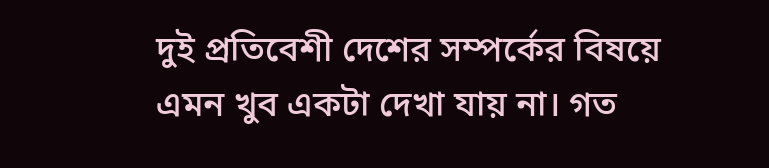দুই প্রতিবেশী দেশের সম্পর্কের বিষয়ে এমন খুব একটা দেখা যায় না। গত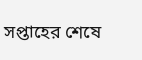সপ্তাহের শেষে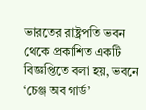ভারতের রাষ্ট্রপতি ভবন থেকে প্রকাশিত একটি বিজ্ঞপ্তিতে বলা হয়, ভবনে ‘চেঞ্জ অব গার্ড’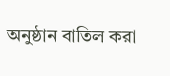অনুষ্ঠান বাতিল করা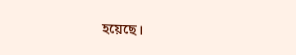হয়েছে।